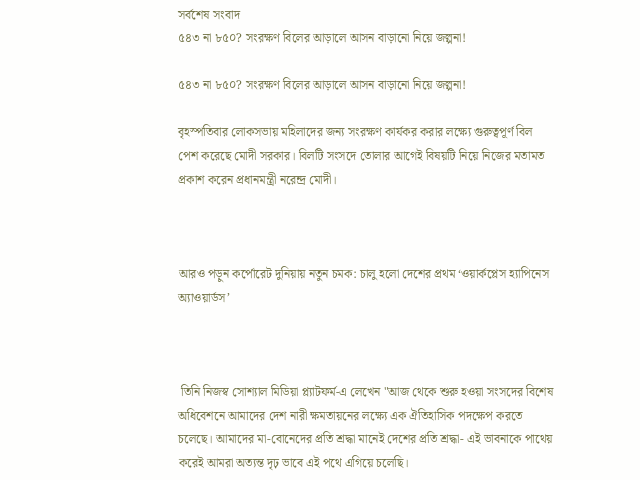সর্বশেষ সংবাদ
৫৪৩ না ৮৫০? সংরক্ষণ বিলের আড়ালে আসন বাড়ানো নিয়ে জল্পনা!

৫৪৩ না ৮৫০? সংরক্ষণ বিলের আড়ালে আসন বাড়ানো নিয়ে জল্পনা!

বৃহস্পতিবার লোকসভায় মহিলাদের জন্য সংরক্ষণ কার্যকর করার লক্ষ্যে গুরুত্বপূর্ণ বিল পেশ করেছে মোদী সরকার। বিলটি সংসদে তোলার আগেই বিষয়টি নিয়ে নিজের মতামত প্রকাশ করেন প্রধানমন্ত্রী নরেন্দ্র মোদী।



আরও পড়ুন কর্পোরেট দুনিয়ায় নতুন চমক: চালু হলো দেশের প্রথম ‘ওয়ার্কপ্লেস হ্যাপিনেস অ্যাওয়ার্ডস’



 তিনি নিজস্ব সোশ্যাল মিডিয়া প্ল্যাটফর্ম-এ লেখেন "আজ থেকে শুরু হওয়া সংসদের বিশেষ অধিবেশনে আমাদের দেশ নারী ক্ষমতায়নের লক্ষ্যে এক ঐতিহাসিক পদক্ষেপ করতে চলেছে। আমাদের মা-বোনেদের প্রতি শ্রদ্ধা মানেই দেশের প্রতি শ্রদ্ধা- এই ভাবনাকে পাথেয় করেই আমরা অত্যন্ত দৃঢ় ভাবে এই পথে এগিয়ে চলেছি।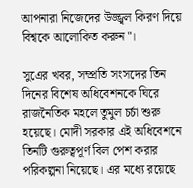আপনারা নিজেদের উজ্জ্বল কিরণ দিয়ে বিশ্বকে আলোকিত করুন"।

সুএের খবর, সম্প্রতি সংসদের তিন দিনের বিশেষ অধিবেশনকে ঘিরে রাজনৈতিক মহলে তুমুল চর্চা শুরু হয়েছে। মোদী সরকার এই অধিবেশনে তিনটি গুরুত্বপূর্ণ বিল পেশ করার পরিকল্পনা নিয়েছে। এর মধ্যে রয়েছে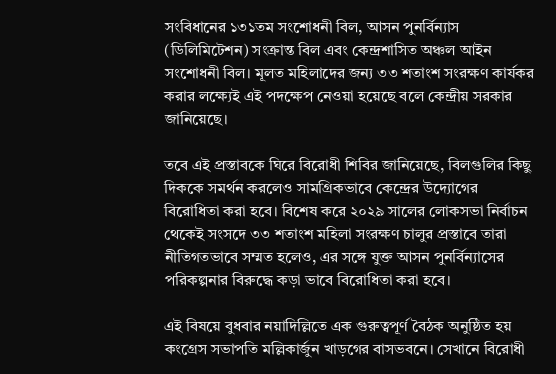সংবিধানের ১৩১তম সংশোধনী বিল, আসন পুনর্বিন্যাস (ডিলিমিটেশন) সংক্রান্ত বিল এবং কেন্দ্রশাসিত অঞ্চল আইন সংশোধনী বিল। মূলত মহিলাদের জন্য ৩৩ শতাংশ সংরক্ষণ কার্যকর করার লক্ষ্যেই এই পদক্ষেপ নেওয়া হয়েছে বলে কেন্দ্রীয় সরকার জানিয়েছে।

তবে এই প্রস্তাবকে ঘিরে বিরোধী শিবির জানিয়েছে, বিলগুলির কিছু দিককে সমর্থন করলেও সামগ্রিকভাবে কেন্দ্রের উদ্যোগের বিরোধিতা করা হবে। বিশেষ করে ২০২৯ সালের লোকসভা নির্বাচন থেকেই সংসদে ৩৩ শতাংশ মহিলা সংরক্ষণ চালুর প্রস্তাবে তারা নীতিগতভাবে সম্মত হলেও, এর সঙ্গে যুক্ত আসন পুনর্বিন্যাসের পরিকল্পনার বিরুদ্ধে কড়া ভাবে বিরোধিতা করা হবে।

এই বিষয়ে বুধবার নয়াদিল্লিতে এক গুরুত্বপূর্ণ বৈঠক অনুষ্ঠিত হয় কংগ্রেস সভাপতি মল্লিকার্জুন খাড়গের বাসভবনে। সেখানে বিরোধী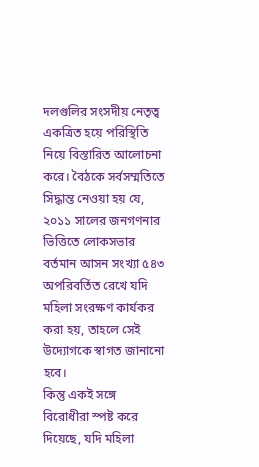দলগুলির সংসদীয় নেতৃত্ব একত্রিত হয়ে পরিস্থিতি নিয়ে বিস্তারিত আলোচনা করে। বৈঠকে সর্বসম্মতিতে সিদ্ধান্ত নেওয়া হয় যে, ২০১১ সালের জনগণনার ভিত্তিতে লোকসভার বর্তমান আসন সংখ্যা ৫৪৩ অপরিবর্তিত রেখে যদি মহিলা সংরক্ষণ কার্যকর করা হয়, তাহলে সেই উদ্যোগকে স্বাগত জানানো হবে।
কিন্তু একই সঙ্গে বিরোধীরা স্পষ্ট করে দিয়েছে, যদি মহিলা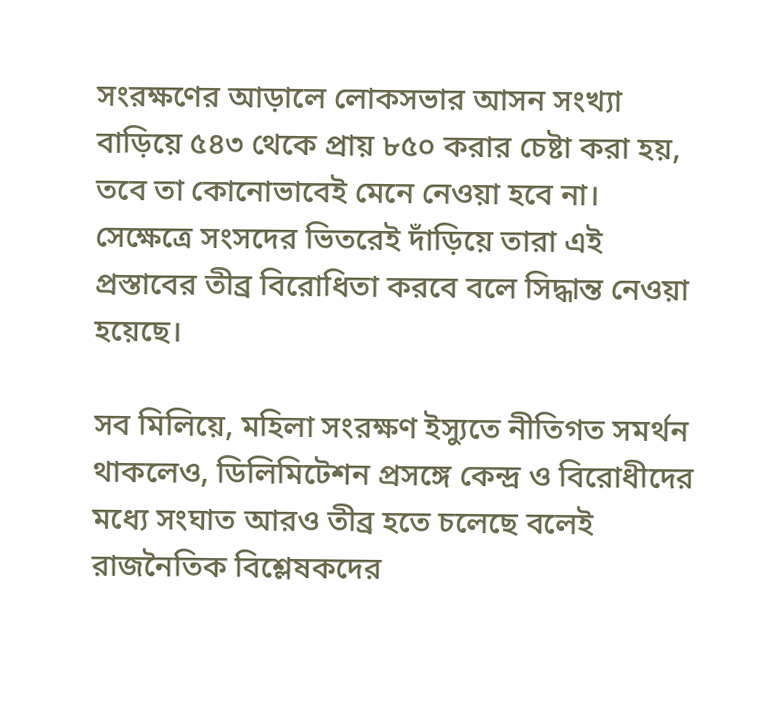সংরক্ষণের আড়ালে লোকসভার আসন সংখ্যা বাড়িয়ে ৫৪৩ থেকে প্রায় ৮৫০ করার চেষ্টা করা হয়, তবে তা কোনোভাবেই মেনে নেওয়া হবে না। সেক্ষেত্রে সংসদের ভিতরেই দাঁড়িয়ে তারা এই প্রস্তাবের তীব্র বিরোধিতা করবে বলে সিদ্ধান্ত নেওয়া হয়েছে।

সব মিলিয়ে, মহিলা সংরক্ষণ ইস্যুতে নীতিগত সমর্থন থাকলেও, ডিলিমিটেশন প্রসঙ্গে কেন্দ্র ও বিরোধীদের মধ্যে সংঘাত আরও তীব্র হতে চলেছে বলেই রাজনৈতিক বিশ্লেষকদের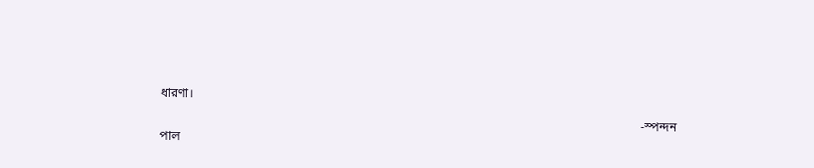ধারণা।

                                                                                                                                                          -স্পন্দন পাল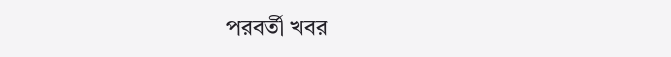পরবর্তী খবর